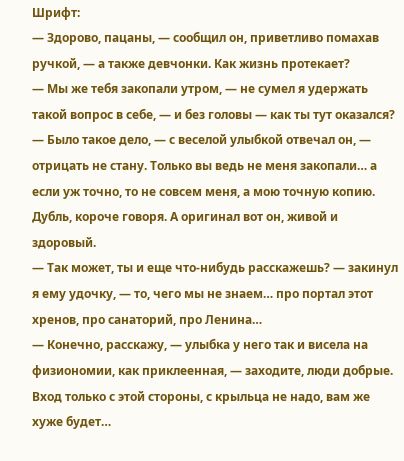Шрифт:
— Здорово, пацаны, — сообщил он, приветливо помахав ручкой, — а также девчонки. Как жизнь протекает?
— Мы же тебя закопали утром, — не сумел я удержать такой вопрос в себе, — и без головы — как ты тут оказался?
— Было такое дело, — с веселой улыбкой отвечал он, — отрицать не стану. Только вы ведь не меня закопали… а если уж точно, то не совсем меня, а мою точную копию. Дубль, короче говоря. А оригинал вот он, живой и здоровый.
— Так может, ты и еще что-нибудь расскажешь? — закинул я ему удочку, — то, чего мы не знаем… про портал этот хренов, про санаторий, про Ленина…
— Конечно, расскажу, — улыбка у него так и висела на физиономии, как приклеенная, — заходите, люди добрые. Вход только с этой стороны, с крыльца не надо, вам же хуже будет…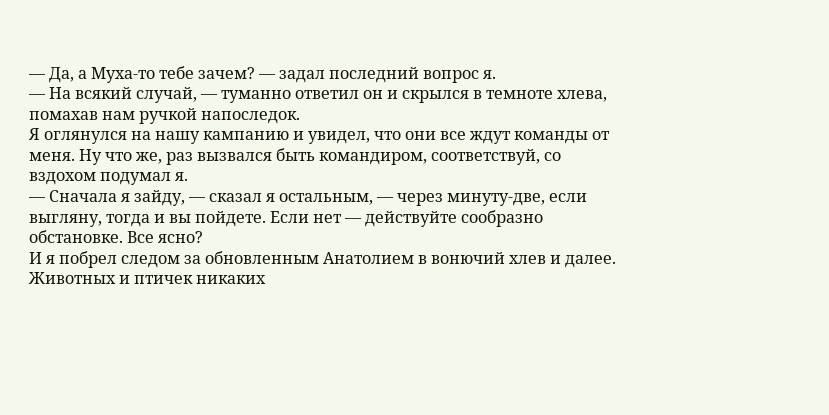— Да, а Муха-то тебе зачем? — задал последний вопрос я.
— На всякий случай, — туманно ответил он и скрылся в темноте хлева, помахав нам ручкой напоследок.
Я оглянулся на нашу кампанию и увидел, что они все ждут команды от меня. Ну что же, раз вызвался быть командиром, соответствуй, со вздохом подумал я.
— Сначала я зайду, — сказал я остальным, — через минуту-две, если выгляну, тогда и вы пойдете. Если нет — действуйте сообразно обстановке. Все ясно?
И я побрел следом за обновленным Анатолием в вонючий хлев и далее. Животных и птичек никаких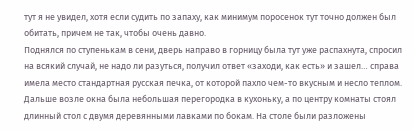тут я не увидел, хотя если судить по запаху, как минимум поросенок тут точно должен был обитать, причем не так, чтобы очень давно.
Поднялся по ступенькам в сени, дверь направо в горницу была тут уже распахнута, спросил на всякий случай, не надо ли разуться, получил ответ «заходи, как есть» и зашел… справа имела место стандартная русская печка, от которой пахло чем-то вкусным и несло теплом. Дальше возле окна была небольшая перегородка в кухоньку, а по центру комнаты стоял длинный стол с двумя деревянными лавками по бокам. На столе были разложены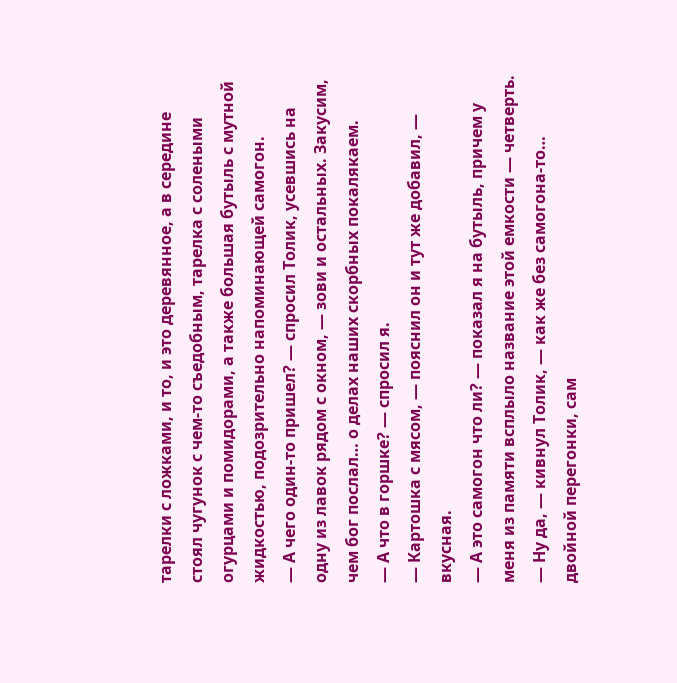тарелки с ложками, и то, и это деревянное, а в середине стоял чугунок с чем-то съедобным, тарелка с солеными огурцами и помидорами, а также большая бутыль с мутной жидкостью, подозрительно напоминающей самогон.
— А чего один-то пришел? — спросил Толик, усевшись на одну из лавок рядом с окном, — зови и остальных. Закусим, чем бог послал… о делах наших скорбных покалякаем.
— А что в горшке? — спросил я.
— Картошка с мясом, — пояснил он и тут же добавил, — вкусная.
— А это самогон что ли? — показал я на бутыль, причем у меня из памяти всплыло название этой емкости — четверть.
— Ну да, — кивнул Толик, — как же без самогона-то… двойной перегонки, сам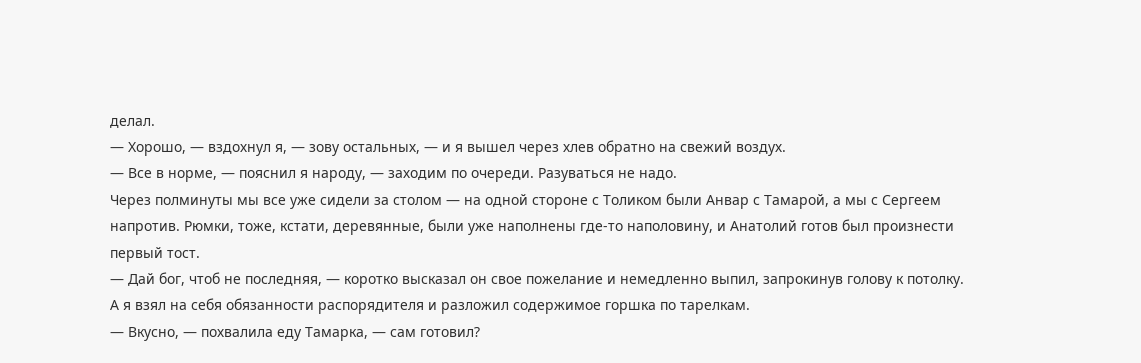делал.
— Хорошо, — вздохнул я, — зову остальных, — и я вышел через хлев обратно на свежий воздух.
— Все в норме, — пояснил я народу, — заходим по очереди. Разуваться не надо.
Через полминуты мы все уже сидели за столом — на одной стороне с Толиком были Анвар с Тамарой, а мы с Сергеем напротив. Рюмки, тоже, кстати, деревянные, были уже наполнены где-то наполовину, и Анатолий готов был произнести первый тост.
— Дай бог, чтоб не последняя, — коротко высказал он свое пожелание и немедленно выпил, запрокинув голову к потолку.
А я взял на себя обязанности распорядителя и разложил содержимое горшка по тарелкам.
— Вкусно, — похвалила еду Тамарка, — сам готовил?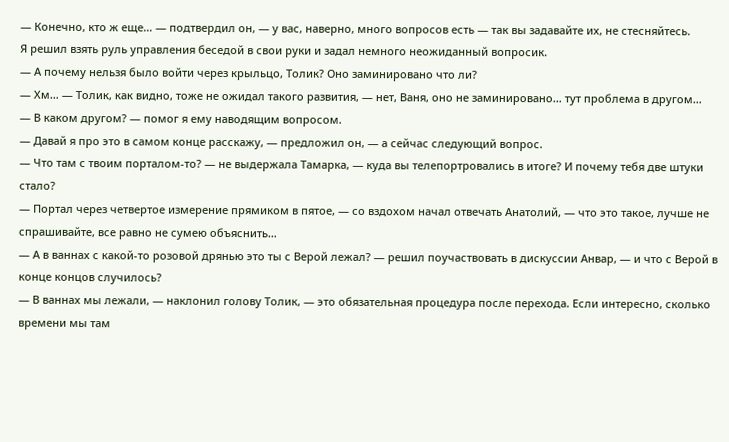— Конечно, кто ж еще… — подтвердил он, — у вас, наверно, много вопросов есть — так вы задавайте их, не стесняйтесь.
Я решил взять руль управления беседой в свои руки и задал немного неожиданный вопросик.
— А почему нельзя было войти через крыльцо, Толик? Оно заминировано что ли?
— Хм… — Толик, как видно, тоже не ожидал такого развития, — нет, Ваня, оно не заминировано… тут проблема в другом…
— В каком другом? — помог я ему наводящим вопросом.
— Давай я про это в самом конце расскажу, — предложил он, — а сейчас следующий вопрос.
— Что там с твоим порталом-то? — не выдержала Тамарка, — куда вы телепортровались в итоге? И почему тебя две штуки стало?
— Портал через четвертое измерение прямиком в пятое, — со вздохом начал отвечать Анатолий, — что это такое, лучше не спрашивайте, все равно не сумею объяснить…
— А в ваннах с какой-то розовой дрянью это ты с Верой лежал? — решил поучаствовать в дискуссии Анвар, — и что с Верой в конце концов случилось?
— В ваннах мы лежали, — наклонил голову Толик, — это обязательная процедура после перехода. Если интересно, сколько времени мы там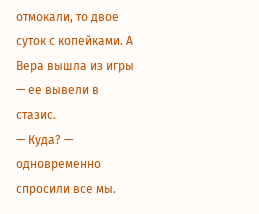отмокали, то двое суток с копейками. А Вера вышла из игры — ее вывели в стазис.
— Куда? — одновременно спросили все мы.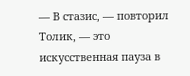— В стазис, — повторил Толик, — это искусственная пауза в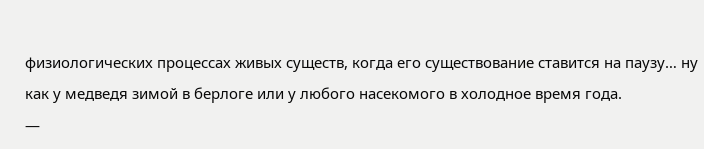физиологических процессах живых существ, когда его существование ставится на паузу… ну как у медведя зимой в берлоге или у любого насекомого в холодное время года.
—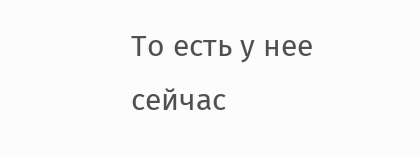То есть у нее сейчас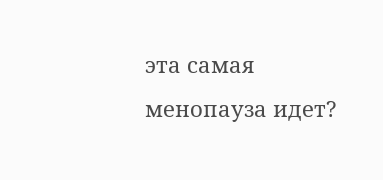эта самая менопауза идет?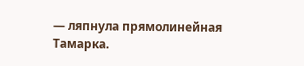— ляпнула прямолинейная Тамарка.